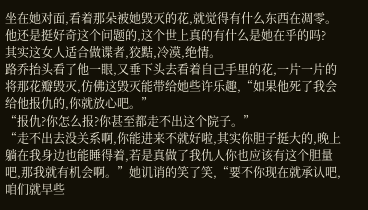坐在她对面,看着那朵被她毁灭的花,就觉得有什么东西在凋零。他还是挺好奇这个问题的,这个世上真的有什么是她在乎的吗?
其实这女人适合做谍者,狡黠,冷漠,绝情。
路乔抬头看了他一眼,又垂下头去看着自己手里的花,一片一片的将那花瓣毁灭,仿佛这毁灭能带给她些许乐趣,“如果他死了我会给他报仇的,你就放心吧。”
“报仇?你怎么报?你甚至都走不出这个院子。”
“走不出去没关系啊,你能进来不就好啦,其实你胆子挺大的,晚上躺在我身边也能睡得着,若是真做了我仇人你也应该有这个胆量吧,那我就有机会啊。”她讥诮的笑了笑,“要不你现在就承认吧,咱们就早些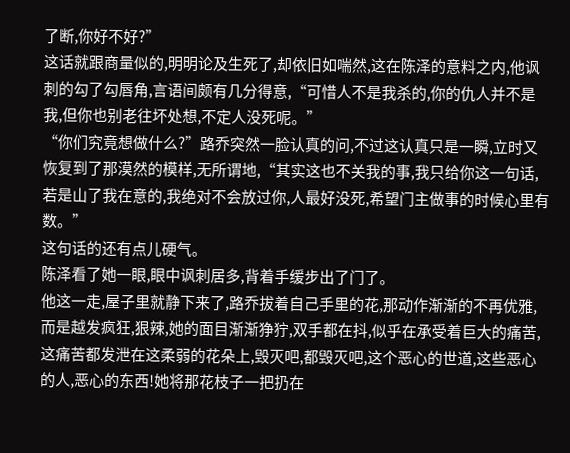了断,你好不好?”
这话就跟商量似的,明明论及生死了,却依旧如喘然,这在陈泽的意料之内,他讽刺的勾了勾唇角,言语间颇有几分得意,“可惜人不是我杀的,你的仇人并不是我,但你也别老往坏处想,不定人没死呢。”
“你们究竟想做什么?”路乔突然一脸认真的问,不过这认真只是一瞬,立时又恢复到了那漠然的模样,无所谓地,“其实这也不关我的事,我只给你这一句话,若是山了我在意的,我绝对不会放过你,人最好没死,希望门主做事的时候心里有数。”
这句话的还有点儿硬气。
陈泽看了她一眼,眼中讽刺居多,背着手缓步出了门了。
他这一走,屋子里就静下来了,路乔拔着自己手里的花,那动作渐渐的不再优雅,而是越发疯狂,狠辣,她的面目渐渐狰狞,双手都在抖,似乎在承受着巨大的痛苦,这痛苦都发泄在这柔弱的花朵上,毁灭吧,都毁灭吧,这个恶心的世道,这些恶心的人,恶心的东西!她将那花枝子一把扔在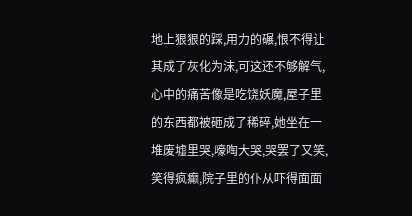地上狠狠的踩,用力的碾,恨不得让其成了灰化为沫,可这还不够解气,心中的痛苦像是吃饶妖魔,屋子里的东西都被砸成了稀碎,她坐在一堆废墟里哭,嚎啕大哭,哭罢了又笑,笑得疯癫,院子里的仆从吓得面面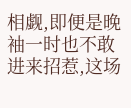相觑,即便是晚袖一时也不敢进来招惹,这场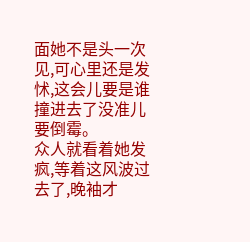面她不是头一次见,可心里还是发怵,这会儿要是谁撞进去了没准儿要倒霉。
众人就看着她发疯,等着这风波过去了,晚袖才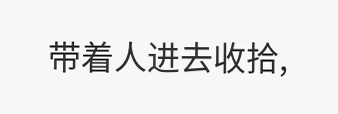带着人进去收拾,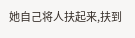她自己将人扶起来,扶到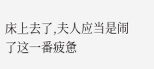床上去了,夫人应当是闹了这一番疲惫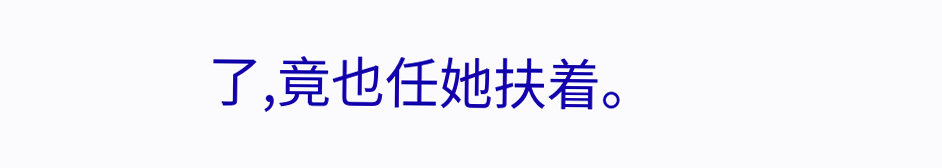了,竟也任她扶着。